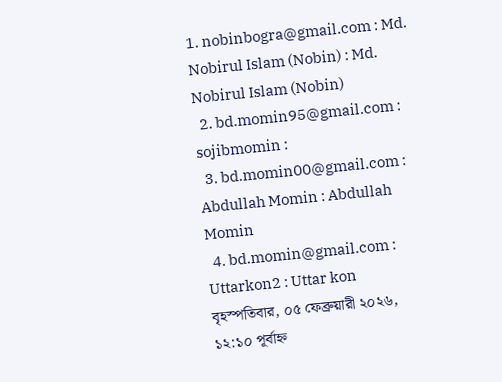1. nobinbogra@gmail.com : Md. Nobirul Islam (Nobin) : Md. Nobirul Islam (Nobin)
  2. bd.momin95@gmail.com : sojibmomin :
  3. bd.momin00@gmail.com : Abdullah Momin : Abdullah Momin
  4. bd.momin@gmail.com : Uttarkon2 : Uttar kon
বৃহস্পতিবার, ০৫ ফেব্রুয়ারী ২০২৬, ১২:১০ পূর্বাহ্ন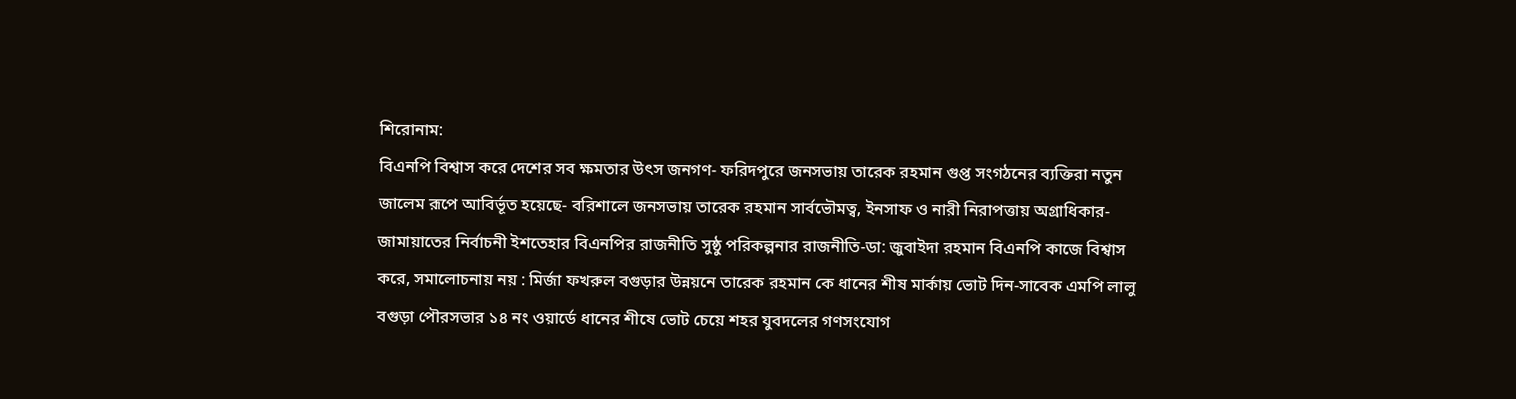শিরোনাম:
বিএনপি বিশ্বাস করে দেশের সব ক্ষমতার উৎস জনগণ- ফরিদপুরে জনসভায় তারেক রহমান গুপ্ত সংগঠনের ব্যক্তিরা নতুন জালেম রূপে আবির্ভূত হয়েছে- বরিশালে জনসভায় তারেক রহমান সার্বভৌমত্ব, ইনসাফ ও নারী নিরাপত্তায় অগ্রাধিকার-জামায়াতের নির্বাচনী ইশতেহার বিএনপির রাজনীতি সুষ্ঠু পরিকল্পনার রাজনীতি-ডা: জুবাইদা রহমান বিএনপি কাজে বিশ্বাস করে, সমালোচনায় নয় : মির্জা ফখরুল বগুড়ার উন্নয়নে তারেক রহমান কে ধানের শীষ মার্কায় ভোট দিন-সাবেক এমপি লালু বগুড়া পৌরসভার ১৪ নং ওয়ার্ডে ধানের শীষে ভোট চেয়ে শহর যুবদলের গণসংযোগ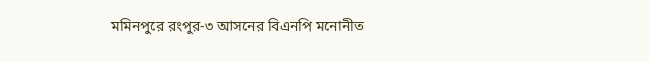মমিনপুরে রংপুর-৩ আসনের বিএনপি মনোনীত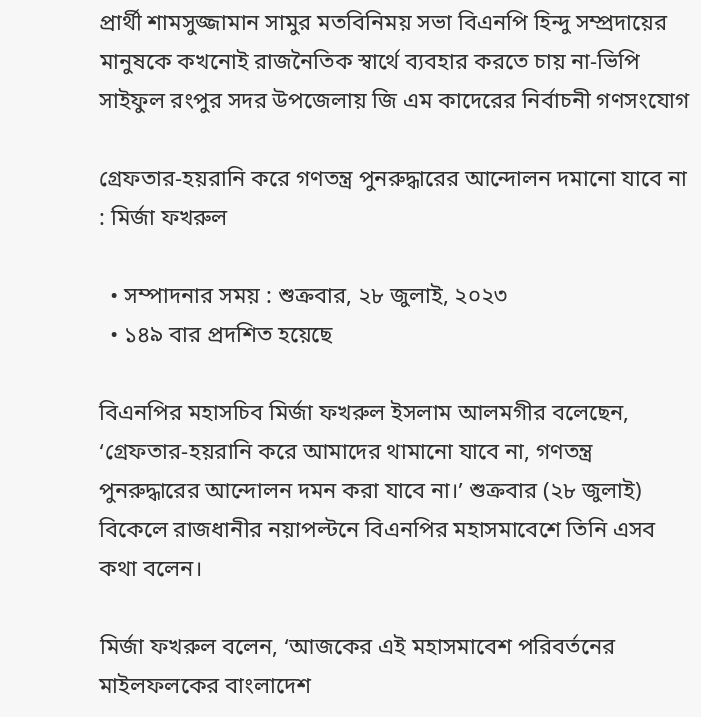প্রার্থী শামসুজ্জামান সামুর মতবিনিময় সভা বিএনপি হিন্দু সম্প্রদায়ের মানুষকে কখনোই রাজনৈতিক স্বার্থে ব্যবহার করতে চায় না-ভিপি সাইফুল রংপুর সদর উপজেলায় জি এম কাদেরের নির্বাচনী গণসংযোগ

গ্রেফতার-হয়রানি করে গণতন্ত্র পুনরুদ্ধারের আন্দোলন দমানো যাবে না : মির্জা ফখরুল

  • সম্পাদনার সময় : শুক্রবার, ২৮ জুলাই, ২০২৩
  • ১৪৯ বার প্রদশিত হয়েছে

বিএনপির মহাসচিব মির্জা ফখরুল ইসলাম আলমগীর বলেছেন, ‘গ্রেফতার-হয়রানি করে আমাদের থামানো যাবে না, গণতন্ত্র পুনরুদ্ধারের আন্দোলন দমন করা যাবে না।’ শুক্রবার (২৮ জুলাই) বিকেলে রাজধানীর নয়াপল্টনে বিএনপির মহাসমাবেশে তিনি এসব কথা বলেন।

মির্জা ফখরুল বলেন, ‘আজকের এই মহাসমাবেশ পরিবর্তনের মাইলফলকের বাংলাদেশ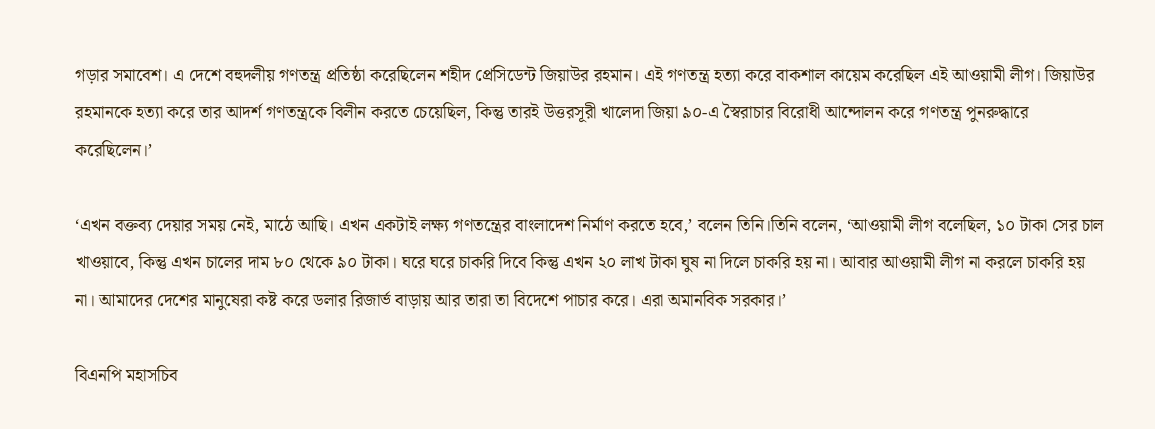গড়ার সমাবেশ। এ দেশে বহুদলীয় গণতন্ত্র প্রতিষ্ঠা করেছিলেন শহীদ প্রেসিডেন্ট জিয়াউর রহমান। এই গণতন্ত্র হত্যা করে বাকশাল কায়েম করেছিল এই আওয়ামী লীগ। জিয়াউর রহমানকে হত্যা করে তার আদর্শ গণতন্ত্রকে বিলীন করতে চেয়েছিল, কিন্তু তারই উত্তরসূরী খালেদা জিয়া ৯০-এ স্বৈরাচার বিরোধী আন্দোলন করে গণতন্ত্র পুনরুদ্ধারে করেছিলেন।’

‘এখন বক্তব্য দেয়ার সময় নেই, মাঠে আছি। এখন একটাই লক্ষ্য গণতন্ত্রের বাংলাদেশ নির্মাণ করতে হবে,’ বলেন তিনি।তিনি বলেন, ‘আওয়ামী লীগ বলেছিল, ১০ টাকা সের চাল খাওয়াবে, কিন্তু এখন চালের দাম ৮০ থেকে ৯০ টাকা। ঘরে ঘরে চাকরি দিবে কিন্তু এখন ২০ লাখ টাকা ঘুষ না দিলে চাকরি হয় না। আবার আওয়ামী লীগ না করলে চাকরি হয় না। আমাদের দেশের মানুষেরা কষ্ট করে ডলার রিজার্ভ বাড়ায় আর তারা তা বিদেশে পাচার করে। এরা অমানবিক সরকার।’

বিএনপি মহাসচিব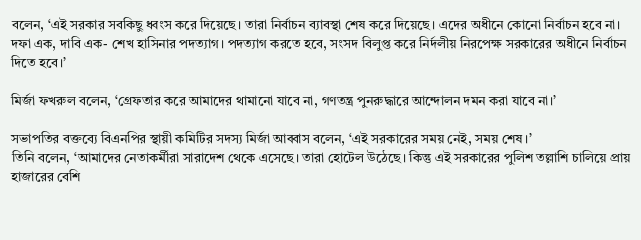বলেন, ‘এই সরকার সবকিছু ধ্বংস করে দিয়েছে। তারা নির্বাচন ব্যাবস্থা শেষ করে দিয়েছে। এদের অধীনে কোনো নির্বাচন হবে না। দফা এক, দাবি এক- শেখ হাসিনার পদত্যাগ। পদত্যাগ করতে হবে, সংসদ বিলুপ্ত করে নির্দলীয় নিরপেক্ষ সরকারের অধীনে নির্বাচন দিতে হবে।’

মির্জা ফখরুল বলেন, ‘গ্রেফতার করে আমাদের থামানো যাবে না, গণতন্ত্র পুনরুদ্ধারে আন্দোলন দমন করা যাবে না।’

সভাপতির বক্তব্যে বিএনপির স্থায়ী কমিটির সদস্য মির্জা আব্বাস বলেন, ‘এই সরকারের সময় নেই, সময় শেষ।’
তিনি বলেন, ‘আমাদের নেতাকর্মীরা সারাদেশ থেকে এসেছে। তারা হোটেল উঠেছে। কিন্তু এই সরকারের পুলিশ তল্লাশি চালিয়ে প্রায় হাজারের বেশি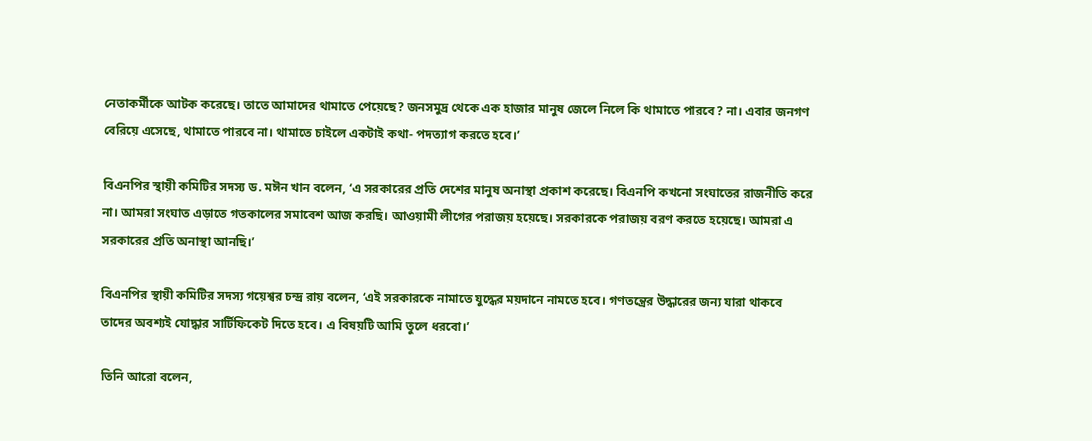নেতাকর্মীকে আটক করেছে। তাতে আমাদের থামাতে পেয়েছে? জনসমুদ্র থেকে এক হাজার মানুষ জেলে নিলে কি থামাতে পারবে? না। এবার জনগণ বেরিয়ে এসেছে, থামাতে পারবে না। থামাতে চাইলে একটাই কথা- পদত্যাগ করতে হবে।’

বিএনপির স্থায়ী কমিটির সদস্য ড. মঈন খান বলেন, ‘এ সরকারের প্রতি দেশের মানুষ অনাস্থা প্রকাশ করেছে। বিএনপি কখনো সংঘাতের রাজনীতি করে না। আমরা সংঘাত এড়াতে গতকালের সমাবেশ আজ করছি। আওয়ামী লীগের পরাজয় হয়েছে। সরকারকে পরাজয় বরণ করতে হয়েছে। আমরা এ সরকারের প্রতি অনাস্থা আনছি।’

বিএনপির স্থায়ী কমিটির সদস্য গয়েশ্বর চন্দ্র রায় বলেন, ‘এই সরকারকে নামাতে যুদ্ধের ময়দানে নামতে হবে। গণতন্ত্রের উদ্ধারের জন্য যারা থাকবে তাদের অবশ্যই যোদ্ধার সার্টিফিকেট দিতে হবে। এ বিষয়টি আমি তুলে ধরবো।’

তিনি আরো বলেন,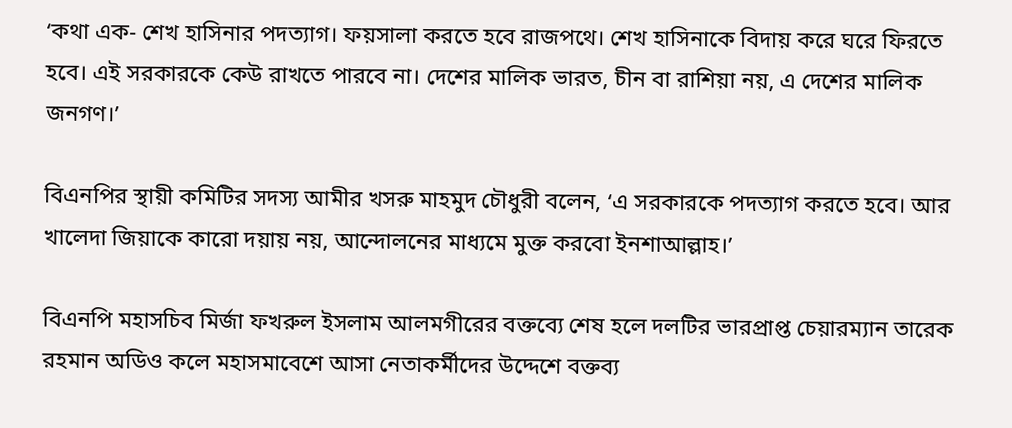‘কথা এক- শেখ হাসিনার পদত্যাগ। ফয়সালা করতে হবে রাজপথে। শেখ হাসিনাকে বিদায় করে ঘরে ফিরতে হবে। এই সরকারকে কেউ রাখতে পারবে না। দেশের মালিক ভারত, চীন বা রাশিয়া নয়, এ দেশের মালিক জনগণ।’

বিএনপির স্থায়ী কমিটির সদস্য আমীর খসরু মাহমুদ চৌধুরী বলেন, ‘এ সরকারকে পদত্যাগ করতে হবে। আর খালেদা জিয়াকে কারো দয়ায় নয়, আন্দোলনের মাধ্যমে মুক্ত করবো ইনশাআল্লাহ।’

বিএনপি মহাসচিব মির্জা ফখরুল ইসলাম আলমগীরের বক্তব্যে শেষ হলে দলটির ভারপ্রাপ্ত চেয়ারম্যান তারেক রহমান অডিও কলে মহাসমাবেশে আসা নেতাকর্মীদের উদ্দেশে বক্তব্য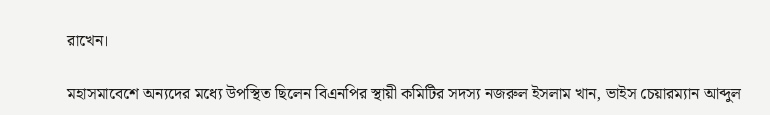রাখেন।

মহাসমাবেশে অন্যদের মধ্যে উপস্থিত ছিলেন বিএনপির স্থায়ী কমিটির সদস্য নজরুল ইসলাম খান, ভাইস চেয়ারম্যান আব্দুল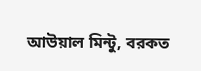আউয়াল মিন্টু, বরকত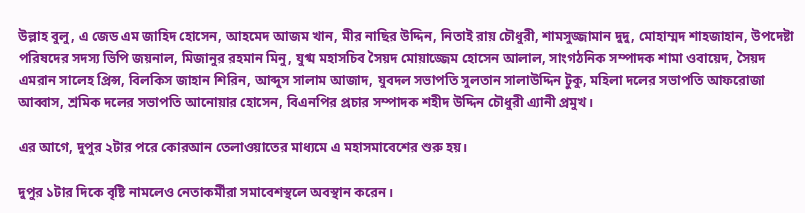উল্লাহ বুলু, এ জেড এম জাহিদ হোসেন, আহমেদ আজম খান, মীর নাছির উদ্দিন, নিতাই রায় চৌধুরী, শামসুজ্জামান দুদু, মোহাম্মদ শাহজাহান, উপদেষ্টা পরিষদের সদস্য ভিপি জয়নাল, মিজানুর রহমান মিনু, যুগ্ম মহাসচিব সৈয়দ মোয়াজ্জেম হোসেন আলাল, সাংগঠনিক সম্পাদক শামা ওবায়েদ, সৈয়দ এমরান সালেহ প্রিন্স, বিলকিস জাহান শিরিন, আব্দুস সালাম আজাদ, যুবদল সভাপতি সুলতান সালাউদ্দিন টুকু, মহিলা দলের সভাপতি আফরোজা আব্বাস, শ্রমিক দলের সভাপতি আনোয়ার হোসেন, বিএনপির প্রচার সম্পাদক শহীদ উদ্দিন চৌধুরী এ্যানী প্রমুখ।

এর আগে, দুপুর ২টার পরে কোরআন তেলাওয়াতের মাধ্যমে এ মহাসমাবেশের শুরু হয়।

দুপুর ১টার দিকে বৃষ্টি নামলেও নেতাকর্মীরা সমাবেশস্থলে অবস্থান করেন।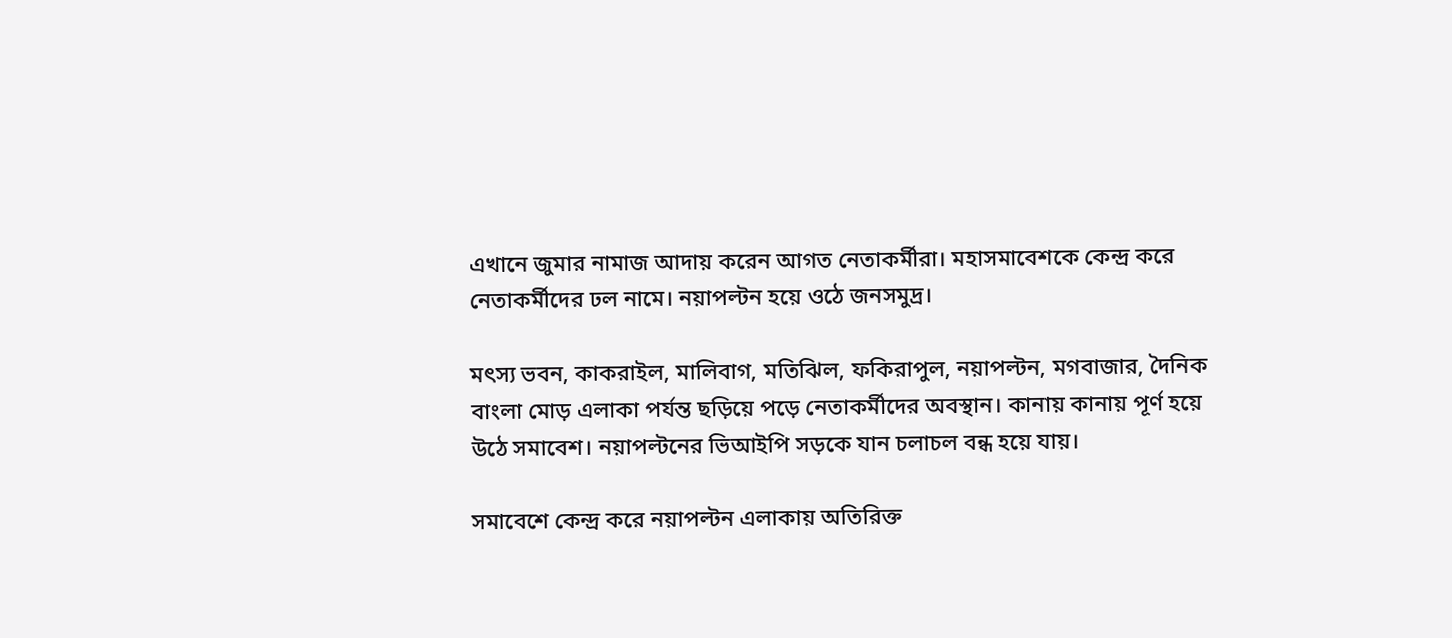এখানে জুমার নামাজ আদায় করেন আগত নেতাকর্মীরা। মহাসমাবেশকে কেন্দ্র করে নেতাকর্মীদের ঢল নামে। নয়াপল্টন হয়ে ওঠে জনসমুদ্র।

মৎস্য ভবন, কাকরাইল, মালিবাগ, মতিঝিল, ফকিরাপুল, নয়াপল্টন, মগবাজার, দৈনিক বাংলা মোড় এলাকা পর্যন্ত ছড়িয়ে পড়ে নেতাকর্মীদের অবস্থান। কানায় কানায় পূর্ণ হয়ে উঠে সমাবেশ। নয়াপল্টনের ভিআইপি সড়কে যান চলাচল বন্ধ হয়ে যায়।

সমাবেশে কেন্দ্র করে নয়াপল্টন এলাকায় অতিরিক্ত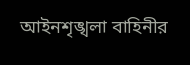আইনশৃঙ্খলা বাহিনীর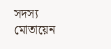সদস্য মোতায়েন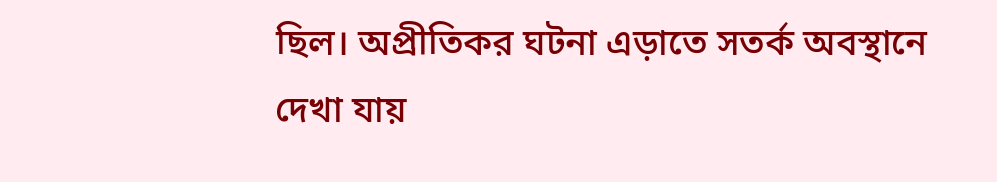ছিল। অপ্রীতিকর ঘটনা এড়াতে সতর্ক অবস্থানে দেখা যায়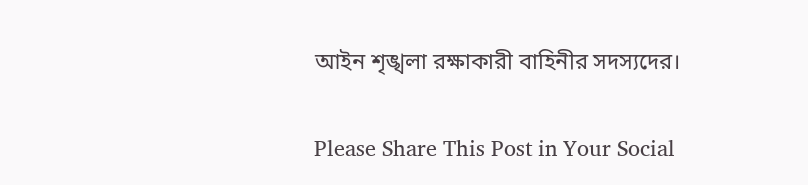আইন শৃঙ্খলা রক্ষাকারী বাহিনীর সদস্যদের।

Please Share This Post in Your Social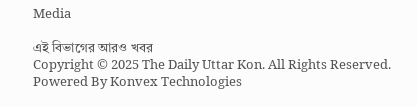Media

এই বিভাগের আরও খবর
Copyright © 2025 The Daily Uttar Kon. All Rights Reserved.
Powered By Konvex Technologies